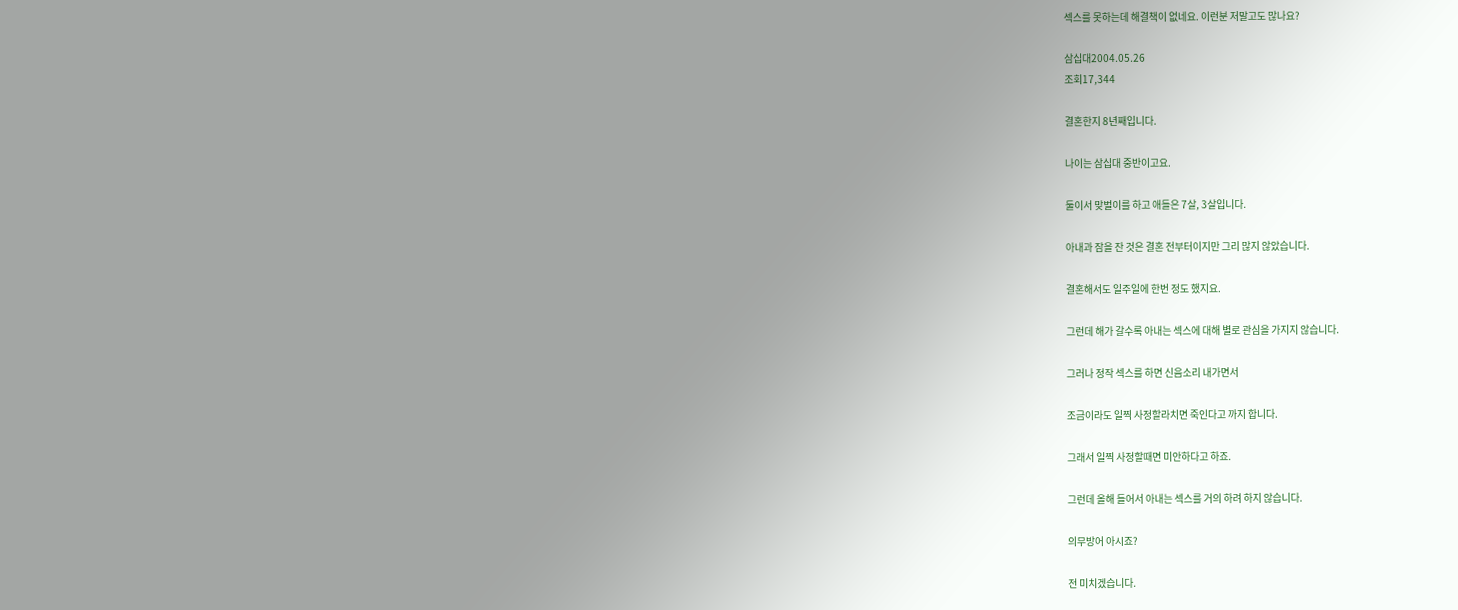섹스를 못하는데 해결책이 없네요. 이런분 저말고도 많나요?

삼십대2004.05.26
조회17,344

결혼한지 8년째입니다.

나이는 삼십대 중반이고요.

둘이서 맞벌이를 하고 애들은 7살, 3살입니다.

아내과 잠을 잔 것은 결혼 전부터이지만 그리 많지 않았습니다.

결혼해서도 일주일에 한번 정도 했지요.

그런데 해가 갈수록 아내는 섹스에 대해 별로 관심을 가지지 않습니다.

그러나 정작 섹스를 하면 신음소리 내가면서

조금이라도 일찍 사정할라치면 죽인다고 까지 합니다.

그래서 일찍 사정할때면 미안하다고 하죠.

그런데 올해 들어서 아내는 섹스를 거의 하려 하지 않습니다.

의무방어 아시죠?

전 미치겠습니다.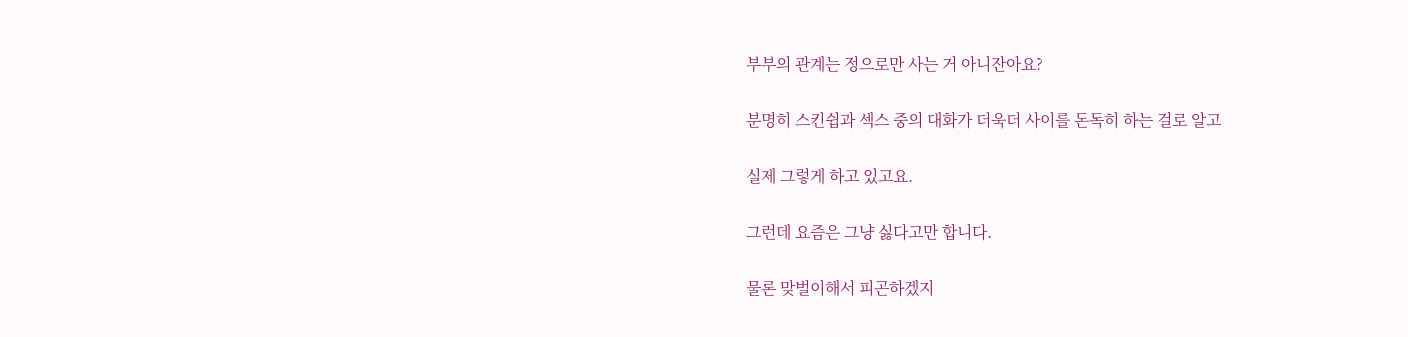부부의 관계는 정으로만 사는 거 아니잔아요?

분명히 스킨쉽과 섹스 중의 대화가 더욱더 사이를 돈독히 하는 걸로 알고

실제 그렇게 하고 있고요.

그런데 요즘은 그냥 싫다고만 합니다.

물론 맞벌이해서 피곤하겠지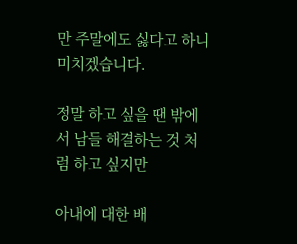만 주말에도 싫다고 하니 미치겠습니다.

정말 하고 싶을 땐 밖에서 남들 해결하는 것 처럼 하고 싶지만

아내에 대한 배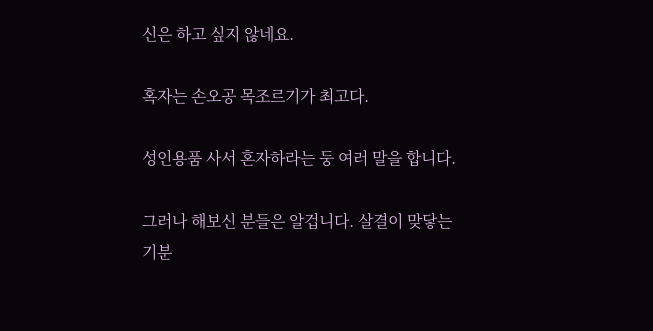신은 하고 싶지 않네요.

혹자는 손오공 목조르기가 최고다.

성인용품 사서 혼자하라는 둥 여러 말을 합니다.

그러나 해보신 분들은 알겁니다. 살결이 맞닿는 기분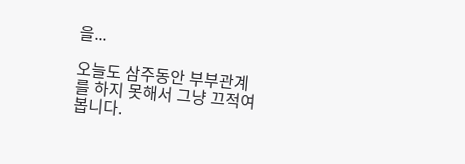을...

오늘도 삼주동안 부부관계를 하지 못해서 그냥 끄적여 봅니다.